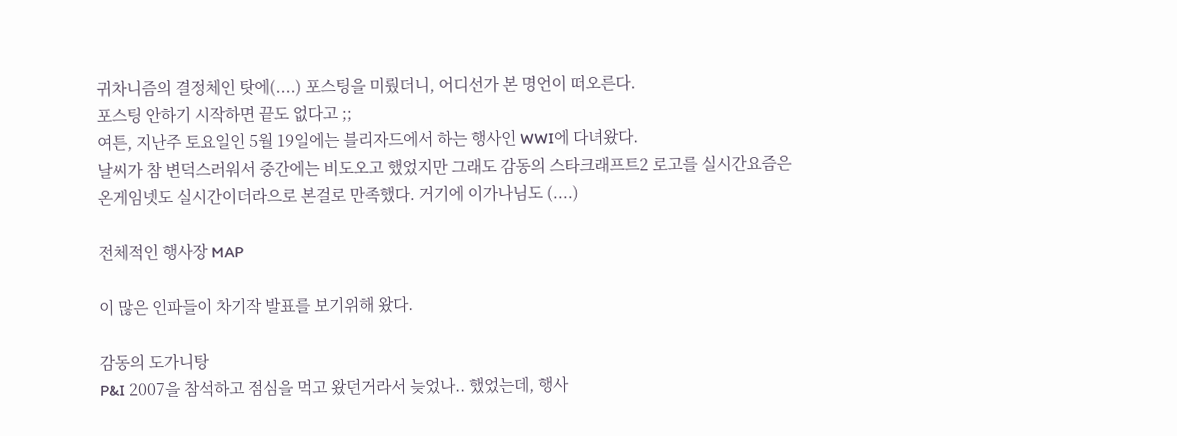귀차니즘의 결정체인 탓에(....) 포스팅을 미뤘더니, 어디선가 본 명언이 떠오른다.
포스팅 안하기 시작하면 끝도 없다고 ;;
여튼, 지난주 토요일인 5월 19일에는 블리자드에서 하는 행사인 WWI에 다녀왔다.
날씨가 참 변덕스러워서 중간에는 비도오고 했었지만 그래도 감동의 스타크래프트2 로고를 실시간요즘은 온게임넷도 실시간이더라으로 본걸로 만족했다. 거기에 이가나님도 (....)

전체적인 행사장 MAP

이 많은 인파들이 차기작 발표를 보기위해 왔다.

감동의 도가니탕
P&I 2007을 참석하고 점심을 먹고 왔던거라서 늦었나.. 했었는데, 행사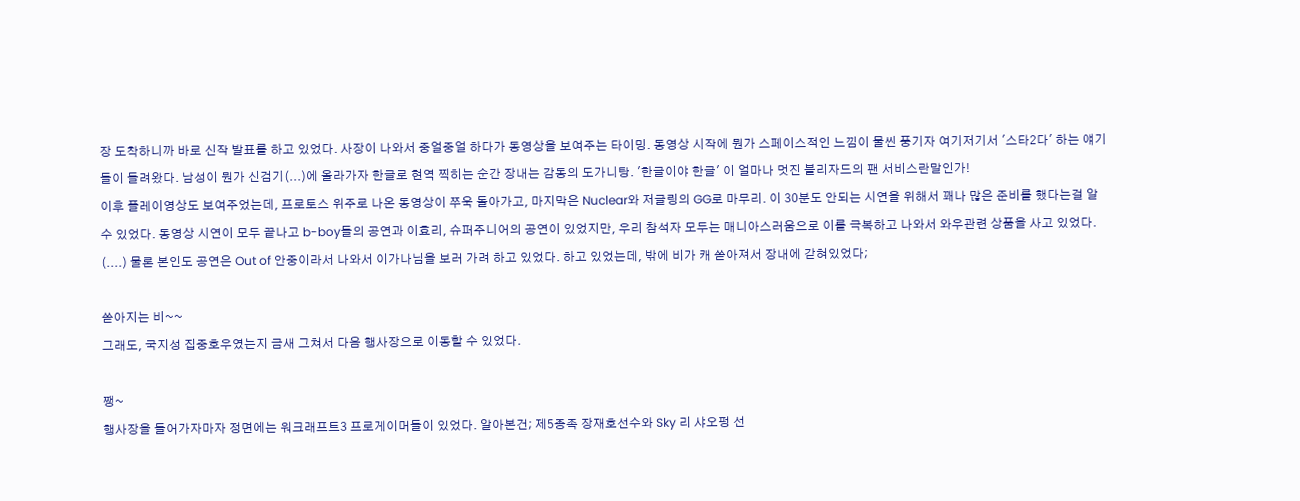장 도착하니까 바로 신작 발표를 하고 있었다. 사장이 나와서 중얼중얼 하다가 동영상을 보여주는 타이밍. 동영상 시작에 뭔가 스페이스적인 느낌이 물씬 풍기자 여기저기서 '스타2다' 하는 얘기들이 들려왔다. 남성이 뭔가 신검기(...)에 올라가자 한글로 현역 찍히는 순간 장내는 감동의 도가니탕. '한글이야 한글' 이 얼마나 멋진 블리자드의 팬 서비스란말인가!
이후 플레이영상도 보여주었는데, 프로토스 위주로 나온 동영상이 쭈욱 돌아가고, 마지막은 Nuclear와 저글링의 GG로 마무리. 이 30분도 안되는 시연을 위해서 꽤나 많은 준비를 했다는걸 알 수 있었다. 동영상 시연이 모두 끝나고 b-boy들의 공연과 이효리, 슈퍼주니어의 공연이 있었지만, 우리 참석자 모두는 매니아스러움으로 이를 극복하고 나와서 와우관련 상품을 사고 있었다. (....) 물론 본인도 공연은 Out of 안중이라서 나와서 이가나님을 보러 가려 하고 있었다. 하고 있었는데, 밖에 비가 캐 쏟아져서 장내에 갇혀있었다;

쏟아지는 비~~
그래도, 국지성 집중호우였는지 금새 그쳐서 다음 행사장으로 이동할 수 있었다.

쨍~
행사장을 들어가자마자 정면에는 워크래프트3 프로게이머들이 있었다. 알아본건; 제5종족 장재호선수와 Sky 리 샤오펑 선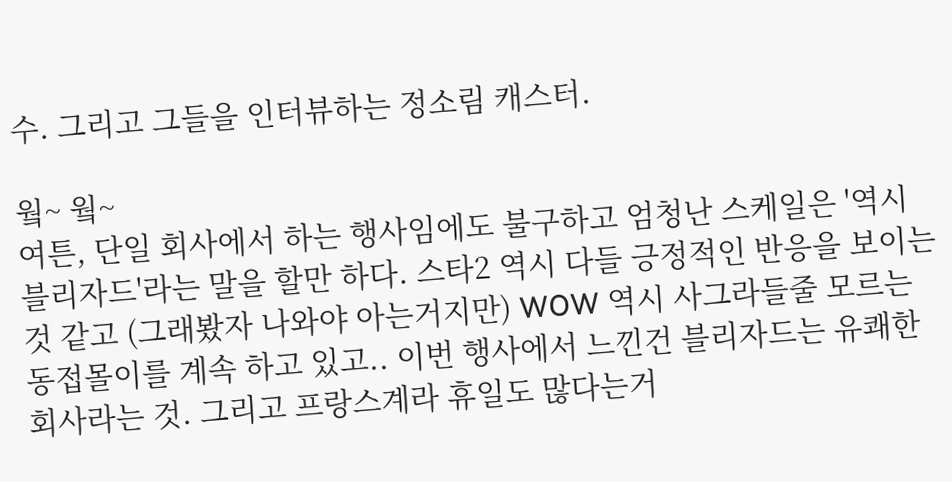수. 그리고 그들을 인터뷰하는 정소림 캐스터.

웤~ 웤~
여튼, 단일 회사에서 하는 행사임에도 불구하고 엄청난 스케일은 '역시 블리자드'라는 말을 할만 하다. 스타2 역시 다들 긍정적인 반응을 보이는 것 같고 (그래봤자 나와야 아는거지만) WOW 역시 사그라들줄 모르는 동접몰이를 계속 하고 있고.. 이번 행사에서 느낀건 블리자드는 유쾌한 회사라는 것. 그리고 프랑스계라 휴일도 많다는거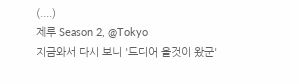(....)
제루 Season 2, @Tokyo
지금와서 다시 보니 '드디어 올것이 왔군'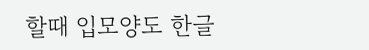할때 입모양도 한글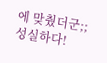에 맞췄더군;;
성실하다!